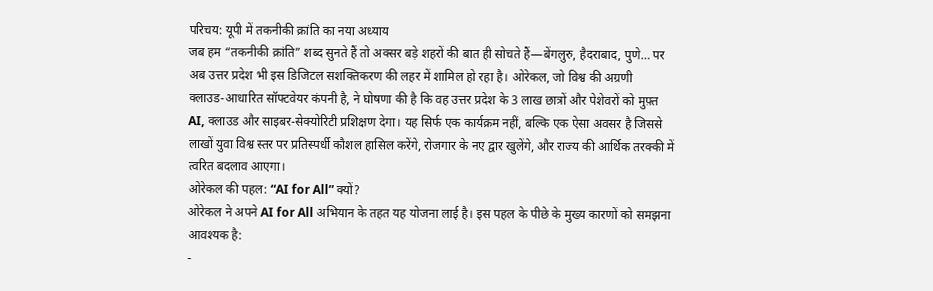परिचय: यूपी में तकनीकी क्रांति का नया अध्याय
जब हम “तकनीकी क्रांति” शब्द सुनते हैं तो अक्सर बड़े शहरों की बात ही सोचते हैं—बेंगलुरु, हैदराबाद, पुणे… पर अब उत्तर प्रदेश भी इस डिजिटल सशक्तिकरण की लहर में शामिल हो रहा है। ओरेकल, जो विश्व की अग्रणी क्लाउड‑आधारित सॉफ्टवेयर कंपनी है, ने घोषणा की है कि वह उत्तर प्रदेश के 3 लाख छात्रों और पेशेवरों को मुफ़्त AI, क्लाउड और साइबर‑सेक्योरिटी प्रशिक्षण देगा। यह सिर्फ एक कार्यक्रम नहीं, बल्कि एक ऐसा अवसर है जिससे लाखों युवा विश्व स्तर पर प्रतिस्पर्धी कौशल हासिल करेंगे, रोजगार के नए द्वार खुलेंगे, और राज्य की आर्थिक तरक्की में त्वरित बदलाव आएगा।
ओरेकल की पहल: “AI for All” क्यों?
ओरेकल ने अपने AI for All अभियान के तहत यह योजना लाई है। इस पहल के पीछे के मुख्य कारणों को समझना आवश्यक है:
-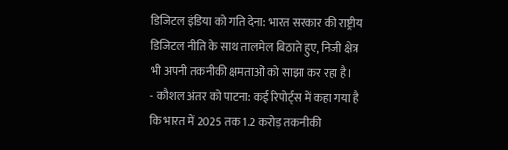डिजिटल इंडिया को गति देना: भारत सरकार की राष्ट्रीय डिजिटल नीति के साथ तालमेल बिठाते हुए, निजी क्षेत्र भी अपनी तकनीकी क्षमताओं को साझा कर रहा है।
- कौशल अंतर को पाटना: कई रिपोर्ट्स में कहा गया है कि भारत में 2025 तक 1.2 करोड़ तकनीकी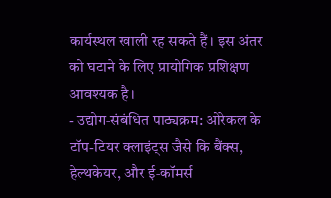कार्यस्थल खाली रह सकते हैं। इस अंतर को घटाने के लिए प्रायोगिक प्रशिक्षण आवश्यक है।
- उद्योग‑संबंधित पाठ्यक्रम: ओरेकल के टॉप-टियर क्लाइंट्स जैसे कि बैंक्स, हेल्थकेयर, और ई‑कॉमर्स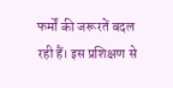फर्मों की जरूरतें बदल रही हैं। इस प्रशिक्षण से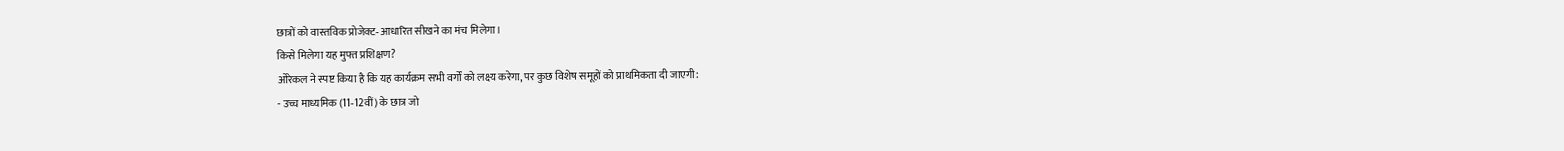छात्रों को वास्तविक प्रोजेक्ट‑आधारित सीखने का मंच मिलेगा।
किसे मिलेगा यह मुफ्त प्रशिक्षण?
ओरेकल ने स्पष्ट किया है कि यह कार्यक्रम सभी वर्गों को लक्ष्य करेगा, पर कुछ विशेष समूहों को प्राथमिकता दी जाएगी:
- उच्च माध्यमिक (11‑12वीं) के छात्र जो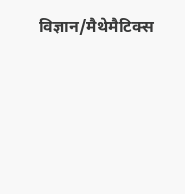विज्ञान/मैथेमैटिक्स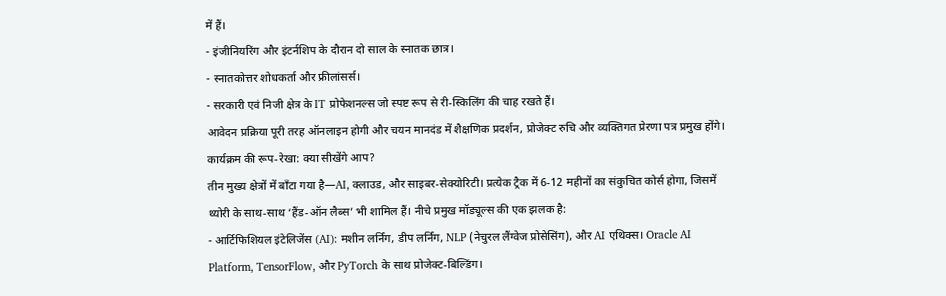में हैं।
- इंजीनियरिंग और इंटर्नशिप के दौरान दो साल के स्नातक छात्र।
- स्नातकोत्तर शोधकर्ता और फ्रीलांसर्स।
- सरकारी एवं निजी क्षेत्र के IT प्रोफेशनल्स जो स्पष्ट रूप से री‑स्किलिंग की चाह रखते हैं।
आवेदन प्रक्रिया पूरी तरह ऑनलाइन होगी और चयन मानदंड में शैक्षणिक प्रदर्शन, प्रोजेक्ट रुचि और व्यक्तिगत प्रेरणा पत्र प्रमुख होंगे।
कार्यक्रम की रूप‑रेखा: क्या सीखेंगे आप?
तीन मुख्य क्षेत्रों में बाँटा गया है—AI, क्लाउड, और साइबर‑सेक्योरिटी। प्रत्येक ट्रैक में 6‑12 महीनों का संकुचित कोर्स होगा, जिसमें थ्योरी के साथ‑साथ ‘हैंड‑ऑन लैब्स’ भी शामिल हैं। नीचे प्रमुख मॉड्यूल्स की एक झलक है:
- आर्टिफिशियल इंटेलिजेंस (AI): मशीन लर्निंग, डीप लर्निंग, NLP (नेचुरल लैंग्वेज प्रोसेसिंग), और AI एथिक्स। Oracle AI Platform, TensorFlow, और PyTorch के साथ प्रोजेक्ट‑बिल्डिंग।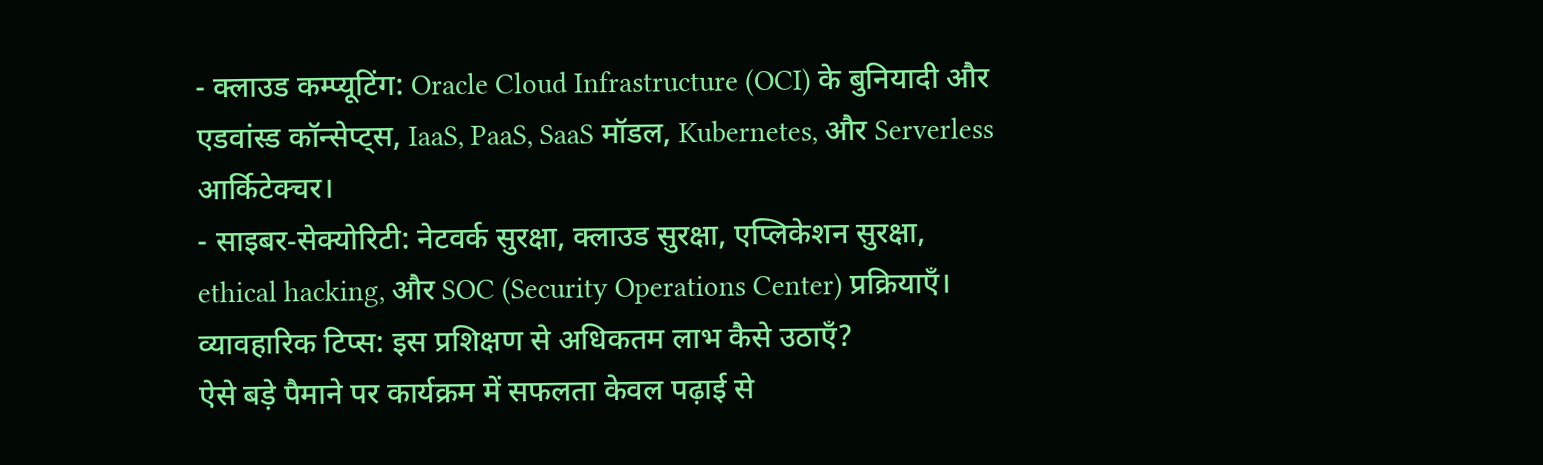- क्लाउड कम्प्यूटिंग: Oracle Cloud Infrastructure (OCI) के बुनियादी और एडवांस्ड कॉन्सेप्ट्स, IaaS, PaaS, SaaS मॉडल, Kubernetes, और Serverless आर्किटेक्चर।
- साइबर‑सेक्योरिटी: नेटवर्क सुरक्षा, क्लाउड सुरक्षा, एप्लिकेशन सुरक्षा, ethical hacking, और SOC (Security Operations Center) प्रक्रियाएँ।
व्यावहारिक टिप्स: इस प्रशिक्षण से अधिकतम लाभ कैसे उठाएँ?
ऐसे बड़े पैमाने पर कार्यक्रम में सफलता केवल पढ़ाई से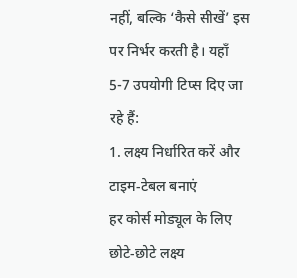नहीं, बल्कि ‘कैसे सीखें’ इस पर निर्भर करती है। यहाँ 5-7 उपयोगी टिप्स दिए जा रहे हैं:
1. लक्ष्य निर्धारित करें और टाइम‑टेबल बनाएं
हर कोर्स मोड्यूल के लिए छोटे‑छोटे लक्ष्य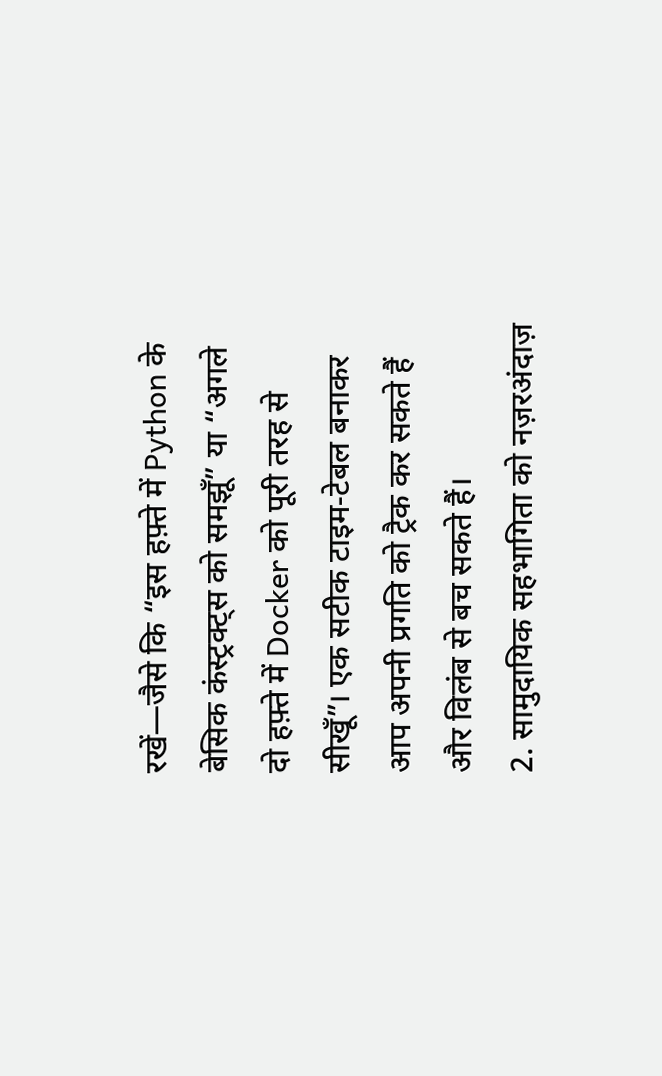रखें—जैसे कि “इस हफ़्ते में Python के बेसिक कंस्ट्रक्ट्स को समझूँ” या “अगले दो हफ़्ते में Docker को पूरी तरह से सीखूँ”। एक सटीक टाइम‑टेबल बनाकर आप अपनी प्रगति को ट्रैक कर सकते हैं और विलंब से बच सकते हैं।
2. सामुदायिक सहभागिता को नज़रअंदाज़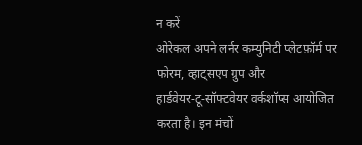न करें
ओरेकल अपने लर्नर कम्युनिटी प्लेटफ़ॉर्म पर फोरम, व्हाट्सएप ग्रुप और हार्डवेयर‑टू‑सॉफ्टवेयर वर्कशॉप्स आयोजित करता है। इन मंचों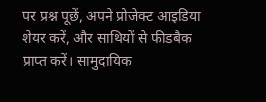पर प्रश्न पूछें, अपने प्रोजेक्ट आइडिया शेयर करें, और साथियों से फीडबैक प्राप्त करें। सामुदायिक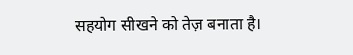सहयोग सीखने को तेज़ बनाता है।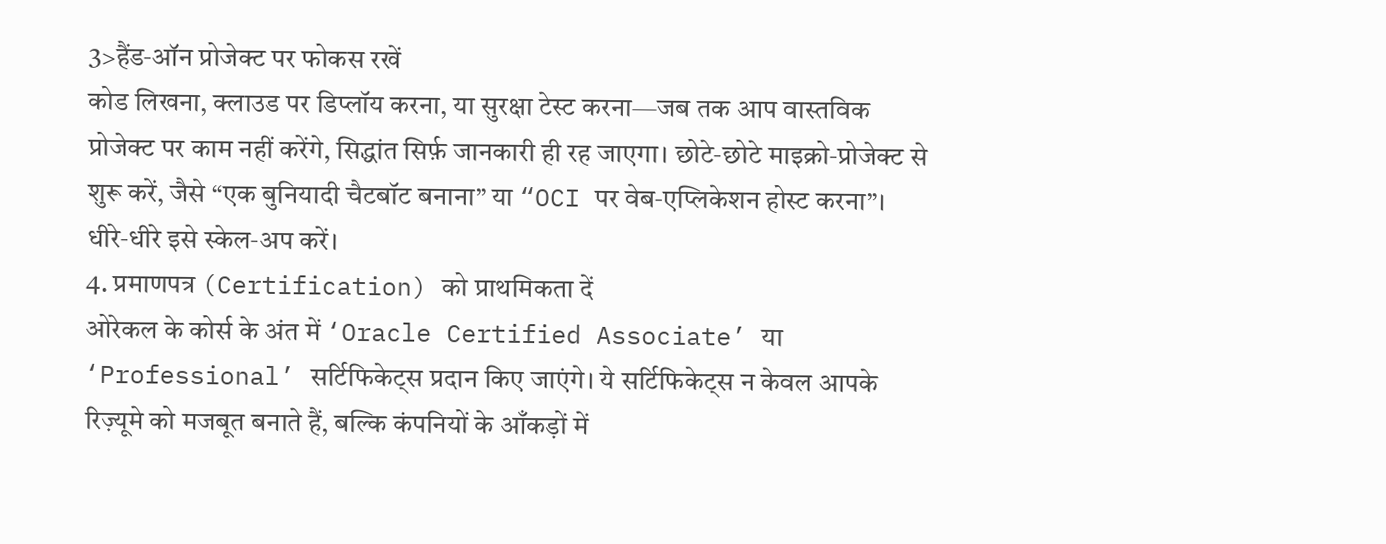3>हैंड‑ऑन प्रोजेक्ट पर फोकस रखें
कोड लिखना, क्लाउड पर डिप्लॉय करना, या सुरक्षा टेस्ट करना—जब तक आप वास्तविक प्रोजेक्ट पर काम नहीं करेंगे, सिद्धांत सिर्फ़ जानकारी ही रह जाएगा। छोटे‑छोटे माइक्रो‑प्रोजेक्ट से शुरू करें, जैसे “एक बुनियादी चैटबॉट बनाना” या “OCI पर वेब‑एप्लिकेशन होस्ट करना”। धीरे‑धीरे इसे स्केल‑अप करें।
4. प्रमाणपत्र (Certification) को प्राथमिकता दें
ओरेकल के कोर्स के अंत में ‘Oracle Certified Associate’ या ‘Professional’ सर्टिफिकेट्स प्रदान किए जाएंगे। ये सर्टिफिकेट्स न केवल आपके रिज़्यूमे को मजबूत बनाते हैं, बल्कि कंपनियों के आँकड़ों में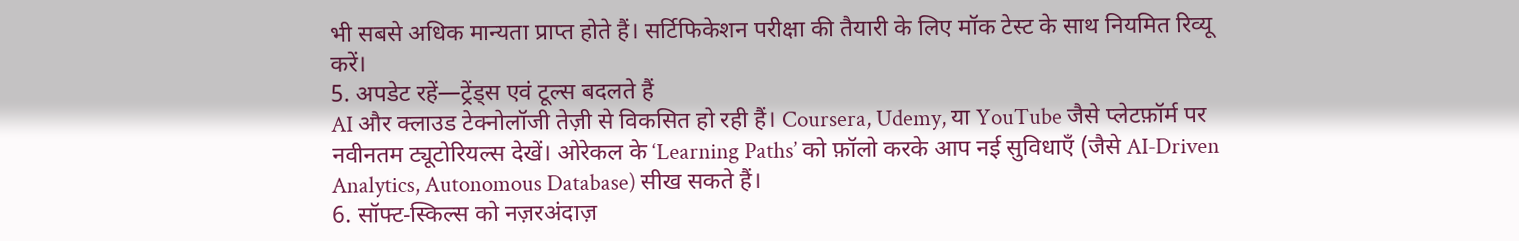भी सबसे अधिक मान्यता प्राप्त होते हैं। सर्टिफिकेशन परीक्षा की तैयारी के लिए मॉक टेस्ट के साथ नियमित रिव्यू करें।
5. अपडेट रहें—ट्रेंड्स एवं टूल्स बदलते हैं
AI और क्लाउड टेक्नोलॉजी तेज़ी से विकसित हो रही हैं। Coursera, Udemy, या YouTube जैसे प्लेटफ़ॉर्म पर नवीनतम ट्यूटोरियल्स देखें। ओरेकल के ‘Learning Paths’ को फ़ॉलो करके आप नई सुविधाएँ (जैसे AI‑Driven Analytics, Autonomous Database) सीख सकते हैं।
6. सॉफ्ट‑स्किल्स को नज़रअंदाज़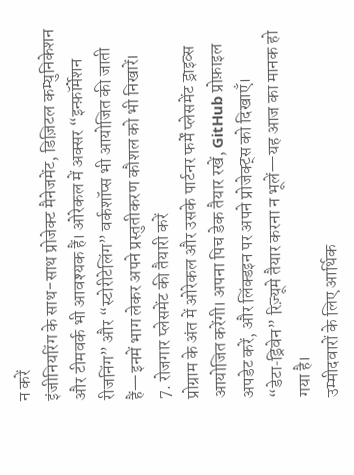न करें
इंजीनियरिंग के साथ-साथ प्रोजेक्ट मैनेजमेंट, डिज़िटल कम्युनिकेशन और टीमवर्क भी आवश्यक हैं। ओरेकल में अक्सर “इन्फ़ॉर्मेशन रीजनिंग” और “स्टोरीटेलिंग” वर्कशॉप्स भी आयोजित की जाती हैं—इनमें भाग लेकर अपने प्रस्तुतीकरण कौशल को भी निखारें।
7. रोजगार प्लेसमेंट की तैयारी करें
प्रोग्राम के अंत में ओरेकल और उसके पार्टनर फर्में प्लेसमेंट ड्राइव्स आयोजित करेंगी। अपना पिच डेक तैयार रखें, GitHub प्रोफ़ाइल अपडेट करें, और लिंक्डइन पर अपने प्रोजेक्ट्स को दिखाएँ। “डेटा‑ड्रिवेन” रिज़्यूमे तैयार करना न भूलें—यह आज का मानक हो गया है।
उम्मीदवारों के लिए आर्थिक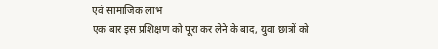एवं सामाजिक लाभ
एक बार इस प्रशिक्षण को पूरा कर लेने के बाद, युवा छात्रों को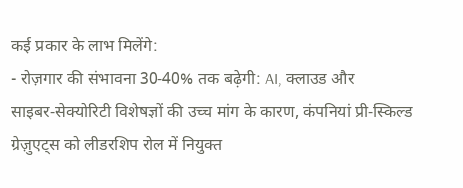कई प्रकार के लाभ मिलेंगे:
- रोज़गार की संभावना 30‑40% तक बढ़ेगी: AI, क्लाउड और साइबर‑सेक्योरिटी विशेषज्ञों की उच्च मांग के कारण, कंपनियां प्री‑स्किल्ड ग्रेज़ुएट्स को लीडरशिप रोल में नियुक्त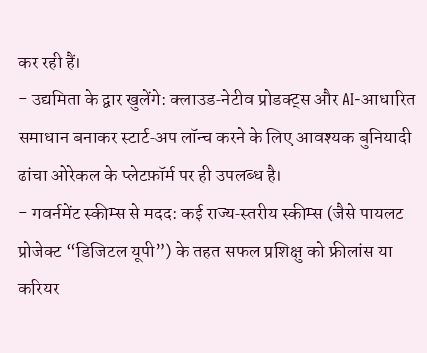कर रही हैं।
- उद्यमिता के द्वार खुलेंगे: क्लाउड‑नेटीव प्रोडक्ट्स और AI‑आधारित समाधान बनाकर स्टार्ट‑अप लॉन्च करने के लिए आवश्यक बुनियादी ढांचा ओरेकल के प्लेटफ़ॉर्म पर ही उपलब्ध है।
- गवर्नमेंट स्कीम्स से मदद: कई राज्य‑स्तरीय स्कीम्स (जैसे पायलट प्रोजेक्ट “डिजिटल यूपी”) के तहत सफल प्रशिक्षु को फ्रीलांस या करियर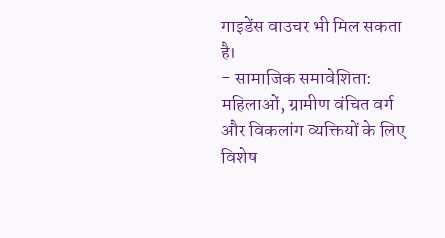गाइडेंस वाउचर भी मिल सकता है।
- सामाजिक समावेशिता: महिलाओं, ग्रामीण वंचित वर्ग और विकलांग व्यक्तियों के लिए विशेष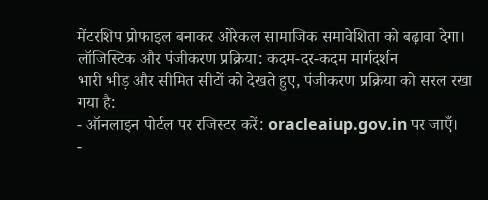मेंटरशिप प्रोफाइल बनाकर ओरेकल सामाजिक समावेशिता को बढ़ावा देगा।
लॉजिस्टिक और पंजीकरण प्रक्रिया: कदम-दर-कदम मार्गदर्शन
भारी भीड़ और सीमित सीटों को देखते हुए, पंजीकरण प्रक्रिया को सरल रखा गया है:
- ऑनलाइन पोर्टल पर रजिस्टर करें: oracleaiup.gov.in पर जाएँ।
-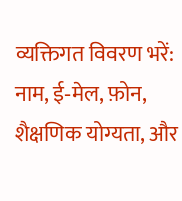व्यक्तिगत विवरण भरें: नाम, ई‑मेल, फ़ोन, शैक्षणिक योग्यता, और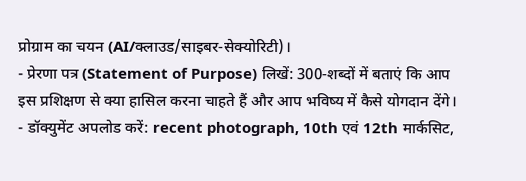प्रोग्राम का चयन (AI/क्लाउड/साइबर‑सेक्योरिटी)।
- प्रेरणा पत्र (Statement of Purpose) लिखें: 300‑शब्दों में बताएं कि आप इस प्रशिक्षण से क्या हासिल करना चाहते हैं और आप भविष्य में कैसे योगदान देंगे।
- डॉक्युमेंट अपलोड करें: recent photograph, 10th एवं 12th मार्कसिट,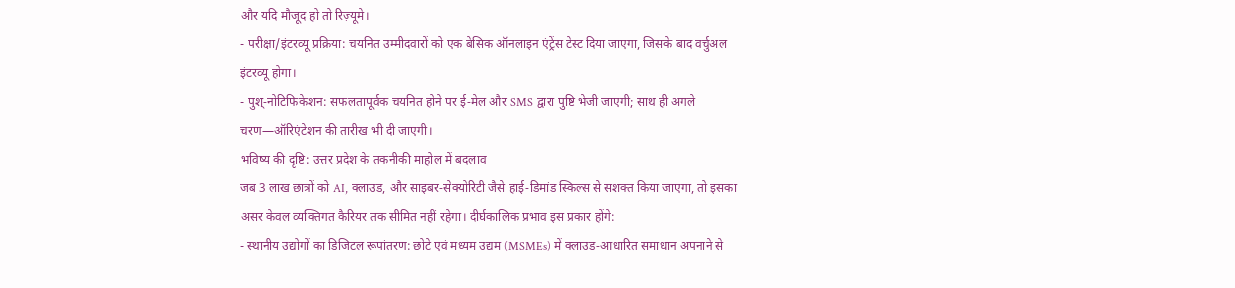और यदि मौजूद हो तो रिज़्यूमे।
- परीक्षा/इंटरव्यू प्रक्रिया: चयनित उम्मीदवारों को एक बेसिक ऑनलाइन एंट्रेंस टेस्ट दिया जाएगा, जिसके बाद वर्चुअल इंटरव्यू होगा।
- पुश्‑नोटिफिकेशन: सफलतापूर्वक चयनित होने पर ई‑मेल और SMS द्वारा पुष्टि भेजी जाएगी; साथ ही अगले चरण—ऑरिएंटेशन की तारीख भी दी जाएगी।
भविष्य की दृष्टि: उत्तर प्रदेश के तकनीकी माहोल में बदलाव
जब 3 लाख छात्रों को AI, क्लाउड, और साइबर‑सेक्योरिटी जैसे हाई‑डिमांड स्किल्स से सशक्त किया जाएगा, तो इसका असर केवल व्यक्तिगत कैरियर तक सीमित नहीं रहेगा। दीर्घकालिक प्रभाव इस प्रकार होंगे:
- स्थानीय उद्योगों का डिजिटल रूपांतरण: छोटे एवं मध्यम उद्यम (MSMEs) में क्लाउड‑आधारित समाधान अपनाने से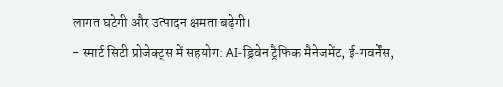लागत घटेगी और उत्पादन क्षमता बढ़ेगी।
- स्मार्ट सिटी प्रोजेक्ट्स में सहयोग: AI‑ड्रिवेन ट्रैफिक मैनेजमेंट, ई‑गवर्नेंस,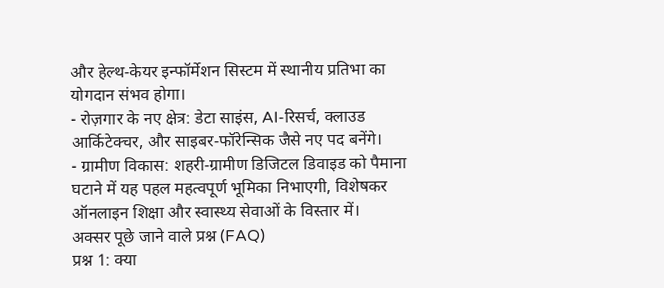और हेल्थ‑केयर इन्फॉर्मेशन सिस्टम में स्थानीय प्रतिभा का योगदान संभव होगा।
- रोज़गार के नए क्षेत्र: डेटा साइंस, AI‑रिसर्च, क्लाउड आर्किटेक्चर, और साइबर‑फॉरेन्सिक जैसे नए पद बनेंगे।
- ग्रामीण विकास: शहरी‑ग्रामीण डिजिटल डिवाइड को पैमाना घटाने में यह पहल महत्वपूर्ण भूमिका निभाएगी, विशेषकर ऑनलाइन शिक्षा और स्वास्थ्य सेवाओं के विस्तार में।
अक्सर पूछे जाने वाले प्रश्न (FAQ)
प्रश्न 1: क्या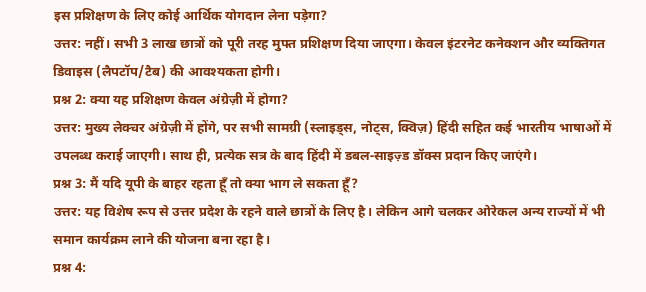इस प्रशिक्षण के लिए कोई आर्थिक योगदान लेना पड़ेगा?
उत्तर: नहीं। सभी 3 लाख छात्रों को पूरी तरह मुफ्त प्रशिक्षण दिया जाएगा। केवल इंटरनेट कनेक्शन और व्यक्तिगत डिवाइस (लैपटॉप/टैब) की आवश्यकता होगी।
प्रश्न 2: क्या यह प्रशिक्षण केवल अंग्रेज़ी में होगा?
उत्तर: मुख्य लेक्चर अंग्रेज़ी में होंगे, पर सभी सामग्री (स्लाइड्स, नोट्स, क्विज़) हिंदी सहित कई भारतीय भाषाओं में उपलब्ध कराई जाएगी। साथ ही, प्रत्येक सत्र के बाद हिंदी में डबल‑साइज़्ड डॉक्स प्रदान किए जाएंगे।
प्रश्न 3: मैं यदि यूपी के बाहर रहता हूँ तो क्या भाग ले सकता हूँ?
उत्तर: यह विशेष रूप से उत्तर प्रदेश के रहने वाले छात्रों के लिए है। लेकिन आगे चलकर ओरेकल अन्य राज्यों में भी समान कार्यक्रम लाने की योजना बना रहा है।
प्रश्न 4: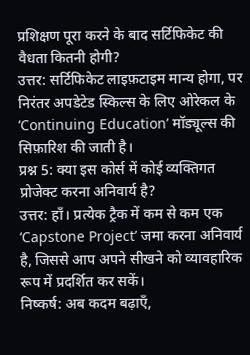प्रशिक्षण पूरा करने के बाद सर्टिफिकेट की वैधता कितनी होगी?
उत्तर: सर्टिफिकेट लाइफ़टाइम मान्य होगा, पर निरंतर अपडेटेड स्किल्स के लिए ओरेकल के ‘Continuing Education’ मॉड्यूल्स की सिफ़ारिश की जाती है।
प्रश्न 5: क्या इस कोर्स में कोई व्यक्तिगत प्रोजेक्ट करना अनिवार्य है?
उत्तर: हाँ। प्रत्येक ट्रैक में कम से कम एक ‘Capstone Project’ जमा करना अनिवार्य है, जिससे आप अपने सीखने को व्यावहारिक रूप में प्रदर्शित कर सकें।
निष्कर्ष: अब कदम बढ़ाएँ,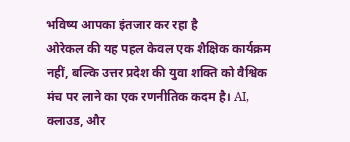भविष्य आपका इंतजार कर रहा है
ओरेकल की यह पहल केवल एक शैक्षिक कार्यक्रम नहीं, बल्कि उत्तर प्रदेश की युवा शक्ति को वैश्विक मंच पर लाने का एक रणनीतिक कदम है। AI, क्लाउड, और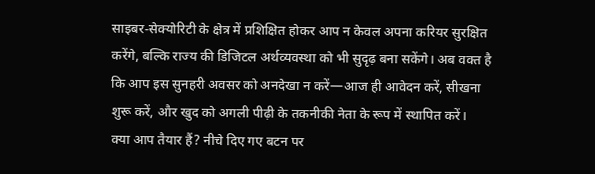साइबर‑सेक्योरिटी के क्षेत्र में प्रशिक्षित होकर आप न केवल अपना करियर सुरक्षित करेंगे, बल्कि राज्य की डिजिटल अर्थव्यवस्था को भी सुदृढ़ बना सकेंगे। अब वक्त है कि आप इस सुनहरी अवसर को अनदेखा न करें—आज ही आवेदन करें, सीखना शुरू करें, और खुद को अगली पीढ़ी के तकनीकी नेता के रूप में स्थापित करें।
क्या आप तैयार हैं? नीचे दिए गए बटन पर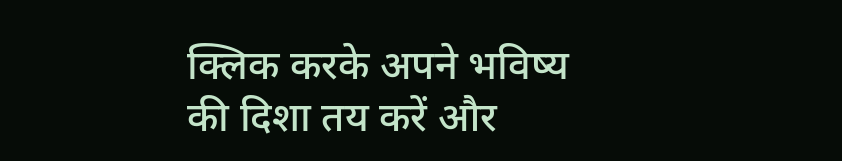क्लिक करके अपने भविष्य की दिशा तय करें और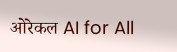ओरेकल AI for All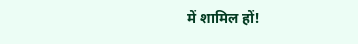में शामिल हों!